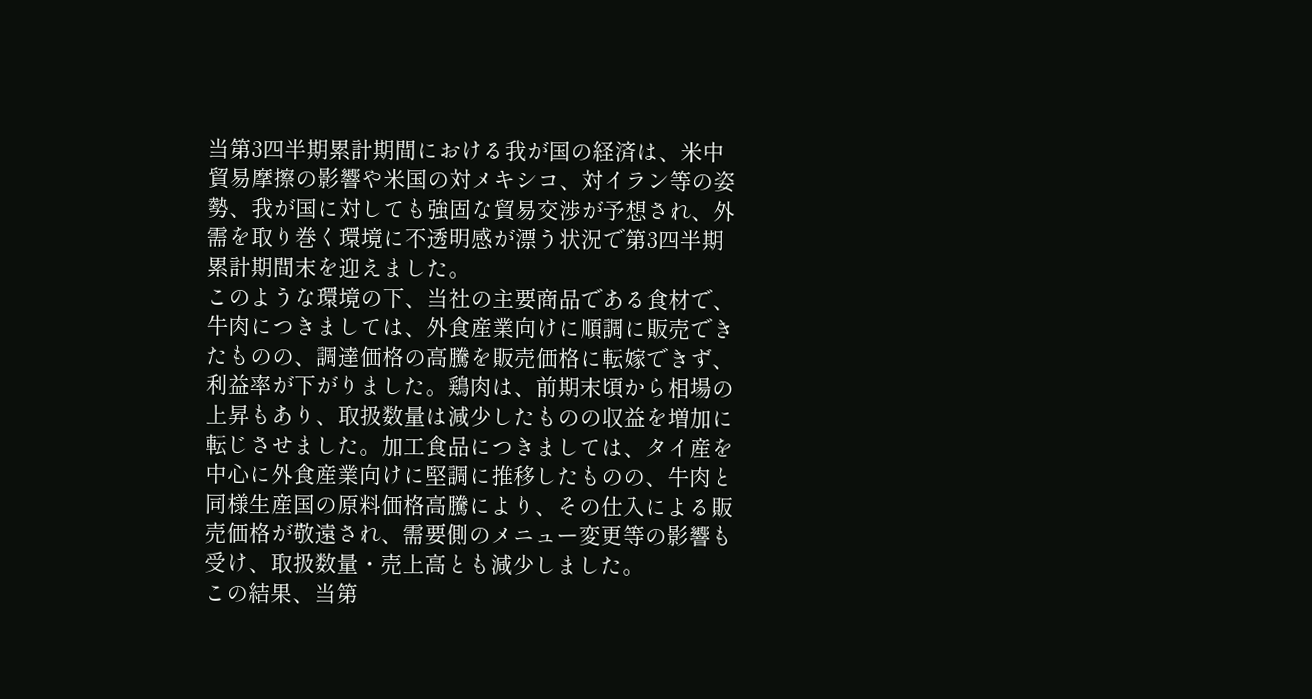当第3四半期累計期間における我が国の経済は、米中貿易摩擦の影響や米国の対メキシコ、対イラン等の姿勢、我が国に対しても強固な貿易交渉が予想され、外需を取り巻く環境に不透明感が漂う状況で第3四半期累計期間末を迎えました。
このような環境の下、当社の主要商品である食材で、牛肉につきましては、外食産業向けに順調に販売できたものの、調達価格の高騰を販売価格に転嫁できず、利益率が下がりました。鶏肉は、前期末頃から相場の上昇もあり、取扱数量は減少したものの収益を増加に転じさせました。加工食品につきましては、タイ産を中心に外食産業向けに堅調に推移したものの、牛肉と同様生産国の原料価格高騰により、その仕入による販売価格が敬遠され、需要側のメニュー変更等の影響も受け、取扱数量・売上高とも減少しました。
この結果、当第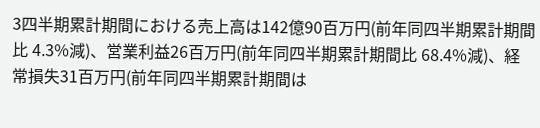3四半期累計期間における売上高は142億90百万円(前年同四半期累計期間比 4.3%減)、営業利益26百万円(前年同四半期累計期間比 68.4%減)、経常損失31百万円(前年同四半期累計期間は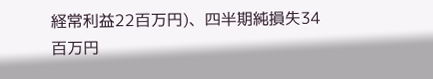経常利益22百万円)、四半期純損失34百万円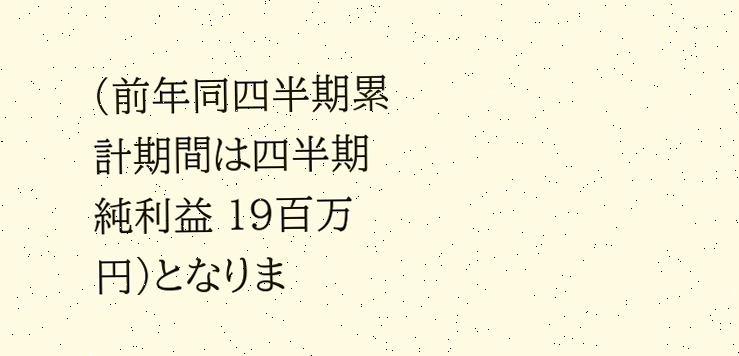(前年同四半期累計期間は四半期純利益 19百万円)となりま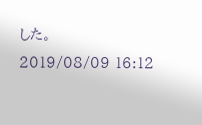した。
2019/08/09 16:12